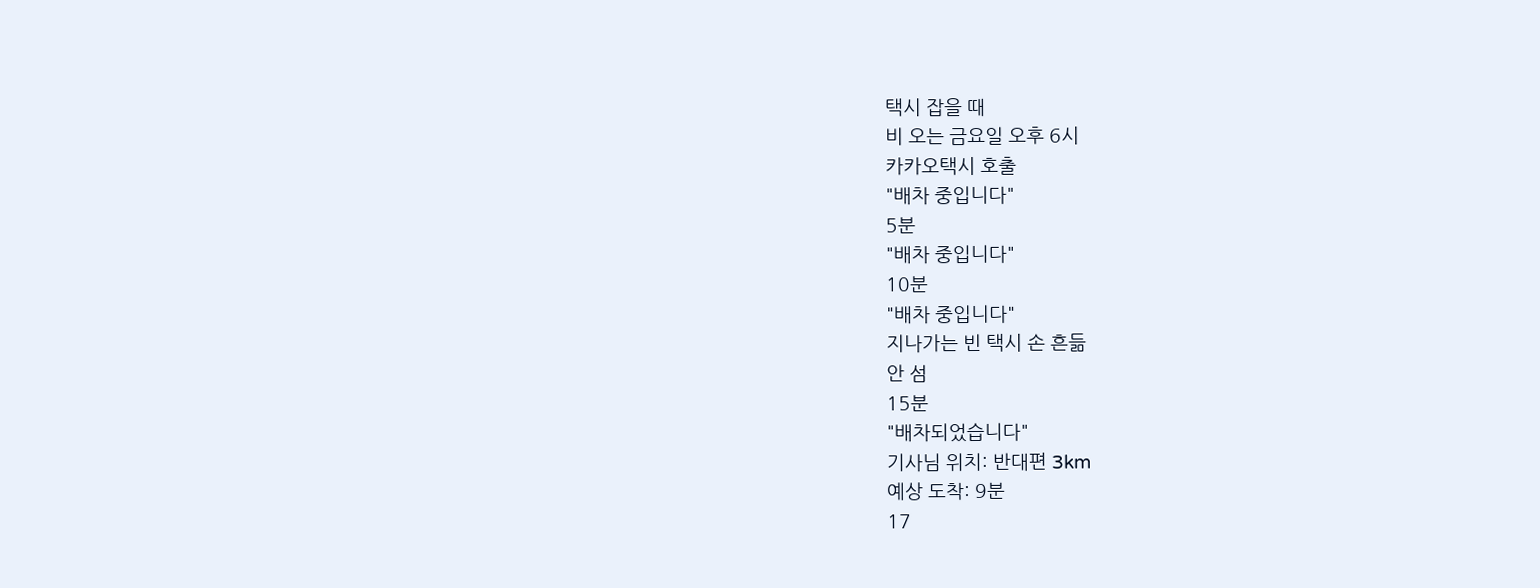택시 잡을 때
비 오는 금요일 오후 6시
카카오택시 호출
"배차 중입니다"
5분
"배차 중입니다"
10분
"배차 중입니다"
지나가는 빈 택시 손 흔듦
안 섬
15분
"배차되었습니다"
기사님 위치: 반대편 3km
예상 도착: 9분
17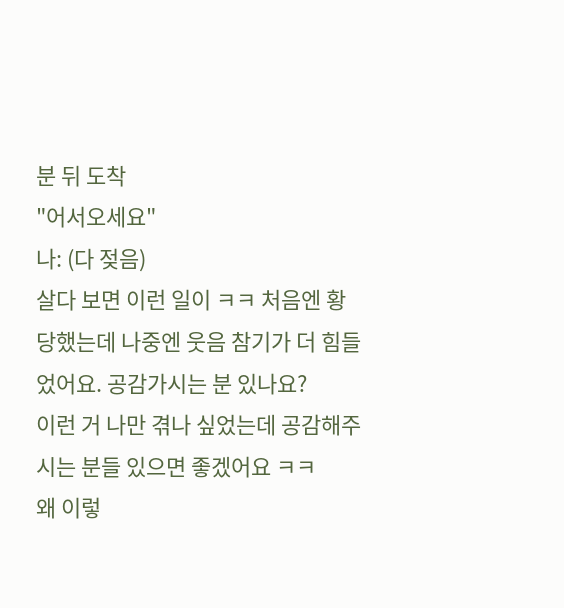분 뒤 도착
"어서오세요"
나: (다 젖음)
살다 보면 이런 일이 ㅋㅋ 처음엔 황당했는데 나중엔 웃음 참기가 더 힘들었어요. 공감가시는 분 있나요?
이런 거 나만 겪나 싶었는데 공감해주시는 분들 있으면 좋겠어요 ㅋㅋ
왜 이렇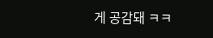게 공감돼 ㅋㅋ